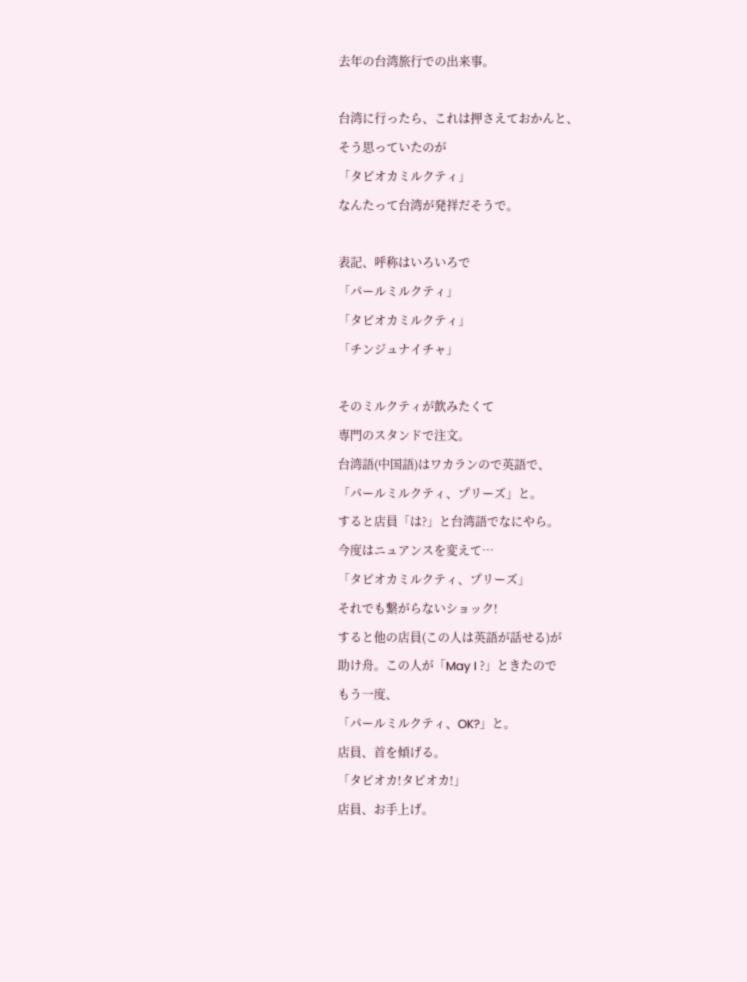去年の台湾旅行での出来事。

台湾に行ったら、これは押さえておかんと、
そう思っていたのが
「タピオカミルクティ」
なんたって台湾が発祥だそうで。

表記、呼称はいろいろで
「パールミルクティ」
「タピオカミルクティ」
「チンジュナイチャ」

そのミルクティが飲みたくて
専門のスタンドで注文。
台湾語(中国語)はワカランので英語で、
「パールミルクティ、プリーズ」と。
すると店員「は?」と台湾語でなにやら。
今度はニュアンスを変えて…
「タピオカミルクティ、プリーズ」
それでも繋がらないショック!
すると他の店員(この人は英語が話せる)が
助け舟。この人が「May I ?」ときたので
もう一度、
「パールミルクティ、OK?」と。
店員、首を傾げる。
「タピオカ!タピオカ!」
店員、お手上げ。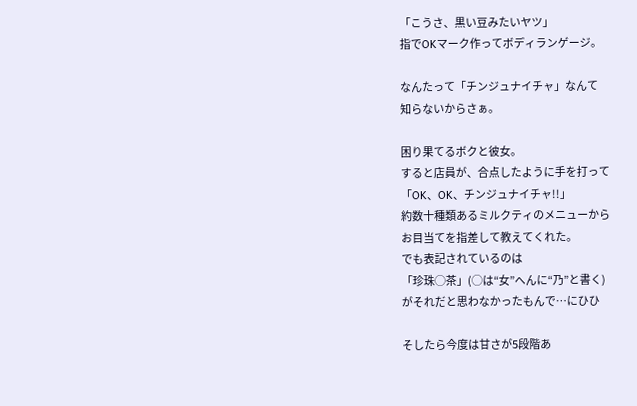「こうさ、黒い豆みたいヤツ」
指でOKマーク作ってボディランゲージ。

なんたって「チンジュナイチャ」なんて
知らないからさぁ。

困り果てるボクと彼女。
すると店員が、合点したように手を打って
「OK、OK、チンジュナイチャ!!」
約数十種類あるミルクティのメニューから
お目当てを指差して教えてくれた。
でも表記されているのは
「珍珠◯茶」(◯は“女”へんに“乃”と書く)
がそれだと思わなかったもんで…にひひ

そしたら今度は甘さが5段階あ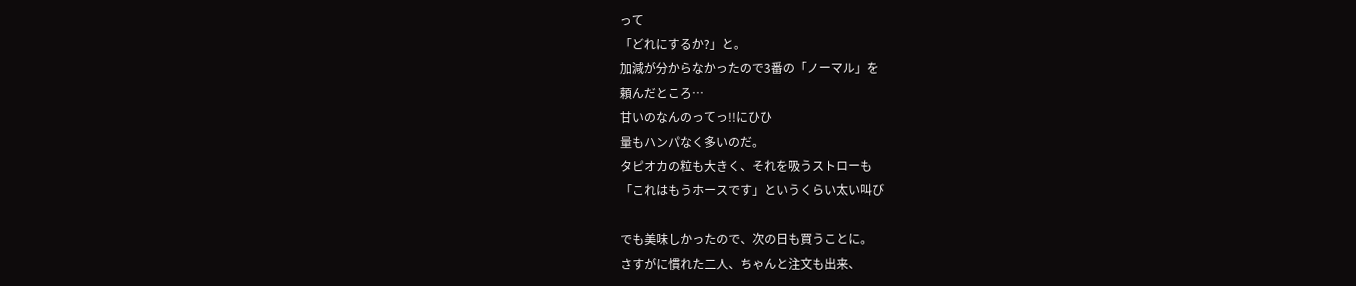って
「どれにするか?」と。
加減が分からなかったので3番の「ノーマル」を
頼んだところ…
甘いのなんのってっ!!にひひ
量もハンパなく多いのだ。
タピオカの粒も大きく、それを吸うストローも
「これはもうホースです」というくらい太い叫び

でも美味しかったので、次の日も買うことに。
さすがに慣れた二人、ちゃんと注文も出来、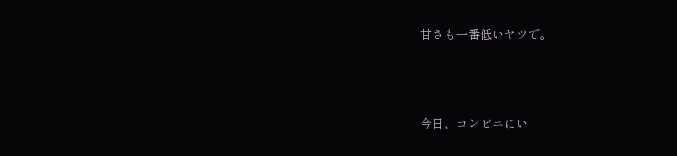甘さも一番低いヤツで。



今日、コンビニにい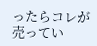ったらコレが売ってい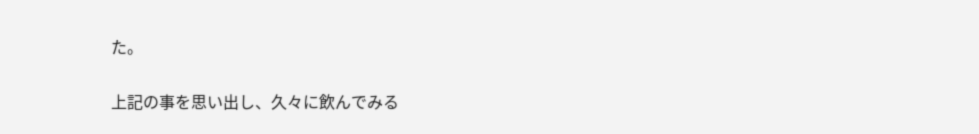た。

上記の事を思い出し、久々に飲んでみる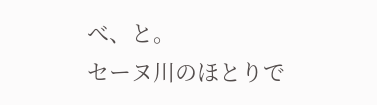べ、と。
セーヌ川のほとりで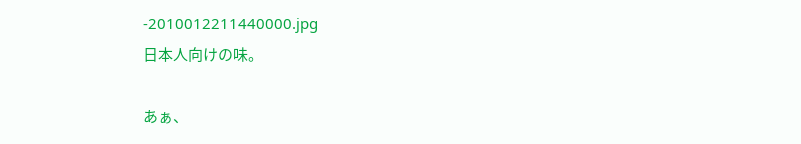-2010012211440000.jpg
日本人向けの味。

あぁ、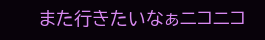また行きたいなぁニコニコ